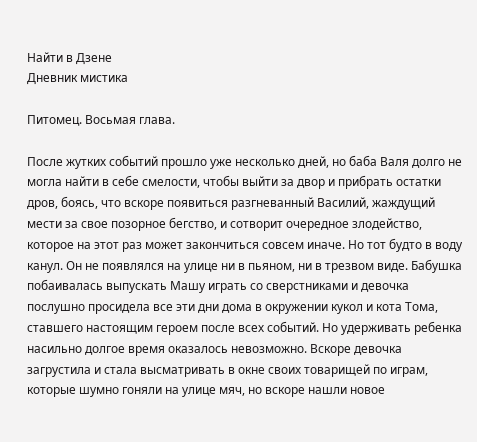Найти в Дзене
Дневник мистика

Питомец. Восьмая глава.

После жутких событий прошло уже несколько дней, но баба Валя долго не могла найти в себе смелости, чтобы выйти за двор и прибрать остатки дров, боясь, что вскоре появиться разгневанный Василий, жаждущий мести за свое позорное бегство, и сотворит очередное злодейство, которое на этот раз может закончиться совсем иначе. Но тот будто в воду канул. Он не появлялся на улице ни в пьяном, ни в трезвом виде. Бабушка побаивалась выпускать Машу играть со сверстниками и девочка послушно просидела все эти дни дома в окружении кукол и кота Тома, ставшего настоящим героем после всех событий. Но удерживать ребенка насильно долгое время оказалось невозможно. Вскоре девочка загрустила и стала высматривать в окне своих товарищей по играм, которые шумно гоняли на улице мяч, но вскоре нашли новое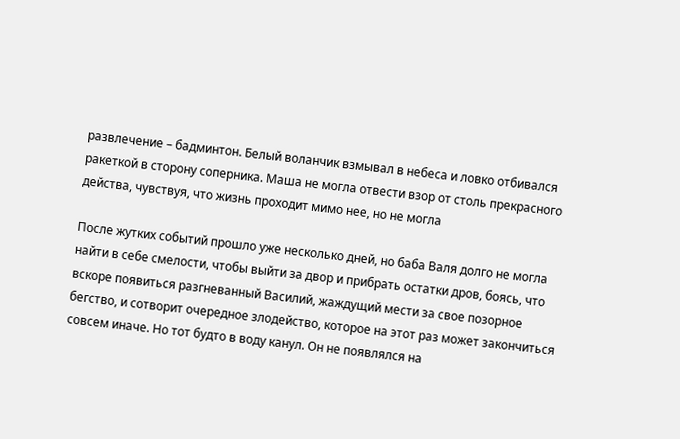развлечение – бадминтон. Белый воланчик взмывал в небеса и ловко отбивался ракеткой в сторону соперника. Маша не могла отвести взор от столь прекрасного действа, чувствуя, что жизнь проходит мимо нее, но не могла

После жутких событий прошло уже несколько дней, но баба Валя долго не могла найти в себе смелости, чтобы выйти за двор и прибрать остатки дров, боясь, что вскоре появиться разгневанный Василий, жаждущий мести за свое позорное бегство, и сотворит очередное злодейство, которое на этот раз может закончиться совсем иначе. Но тот будто в воду канул. Он не появлялся на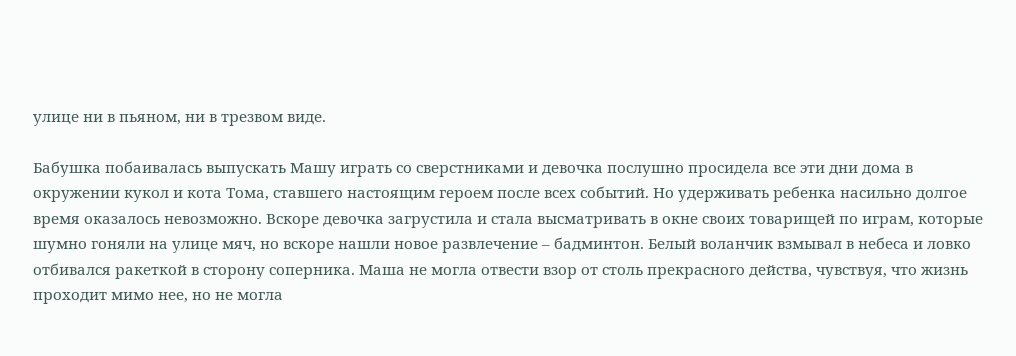улице ни в пьяном, ни в трезвом виде.

Бабушка побаивалась выпускать Машу играть со сверстниками и девочка послушно просидела все эти дни дома в окружении кукол и кота Тома, ставшего настоящим героем после всех событий. Но удерживать ребенка насильно долгое время оказалось невозможно. Вскоре девочка загрустила и стала высматривать в окне своих товарищей по играм, которые шумно гоняли на улице мяч, но вскоре нашли новое развлечение – бадминтон. Белый воланчик взмывал в небеса и ловко отбивался ракеткой в сторону соперника. Маша не могла отвести взор от столь прекрасного действа, чувствуя, что жизнь проходит мимо нее, но не могла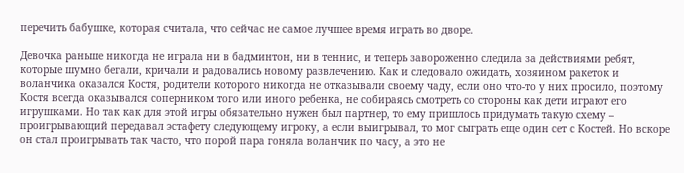перечить бабушке, которая считала, что сейчас не самое лучшее время играть во дворе.

Девочка раньше никогда не играла ни в бадминтон, ни в теннис, и теперь завороженно следила за действиями ребят, которые шумно бегали, кричали и радовались новому развлечению. Как и следовало ожидать, хозяином ракеток и воланчика оказался Костя, родители которого никогда не отказывали своему чаду, если оно что-то у них просило, поэтому Костя всегда оказывался соперником того или иного ребенка, не собираясь смотреть со стороны как дети играют его игрушками. Но так как для этой игры обязательно нужен был партнер, то ему пришлось придумать такую схему – проигрывающий передавал эстафету следующему игроку, а если выигрывал, то мог сыграть еще один сет с Костей. Но вскоре он стал проигрывать так часто, что порой пара гоняла воланчик по часу, а это не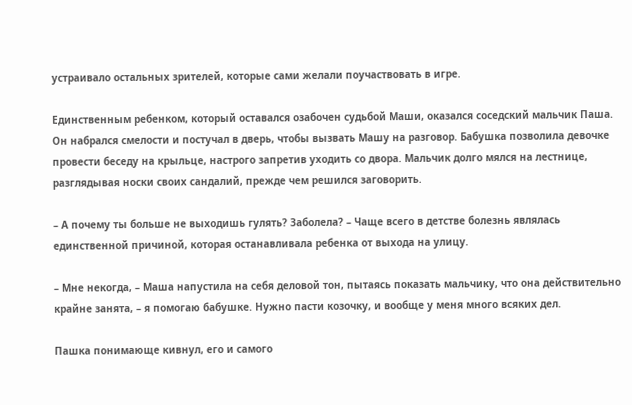устраивало остальных зрителей, которые сами желали поучаствовать в игре.

Единственным ребенком, который оставался озабочен судьбой Маши, оказался соседский мальчик Паша. Он набрался смелости и постучал в дверь, чтобы вызвать Машу на разговор. Бабушка позволила девочке провести беседу на крыльце, настрого запретив уходить со двора. Мальчик долго мялся на лестнице, разглядывая носки своих сандалий, прежде чем решился заговорить.

– А почему ты больше не выходишь гулять? Заболела? – Чаще всего в детстве болезнь являлась единственной причиной, которая останавливала ребенка от выхода на улицу.

– Мне некогда, – Маша напустила на себя деловой тон, пытаясь показать мальчику, что она действительно крайне занята, – я помогаю бабушке. Нужно пасти козочку, и вообще у меня много всяких дел.

Пашка понимающе кивнул, его и самого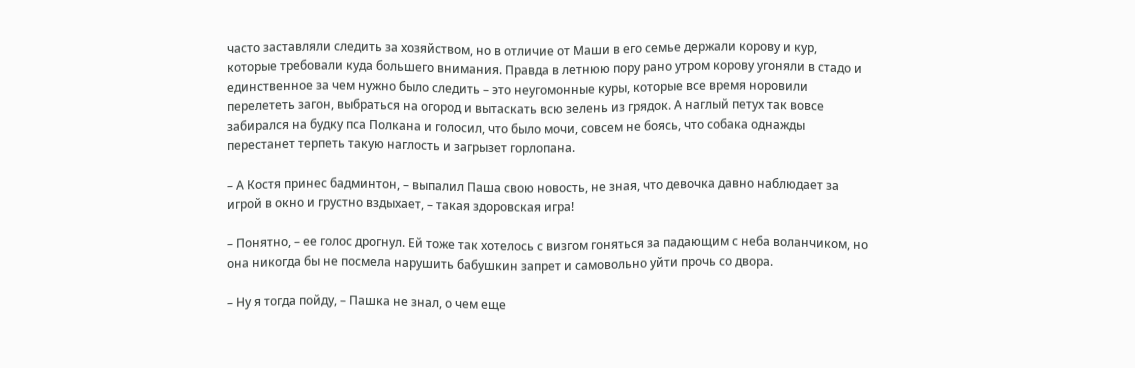часто заставляли следить за хозяйством, но в отличие от Маши в его семье держали корову и кур, которые требовали куда большего внимания. Правда в летнюю пору рано утром корову угоняли в стадо и единственное за чем нужно было следить – это неугомонные куры, которые все время норовили перелететь загон, выбраться на огород и вытаскать всю зелень из грядок. А наглый петух так вовсе забирался на будку пса Полкана и голосил, что было мочи, совсем не боясь, что собака однажды перестанет терпеть такую наглость и загрызет горлопана.

– А Костя принес бадминтон, – выпалил Паша свою новость, не зная, что девочка давно наблюдает за игрой в окно и грустно вздыхает, – такая здоровская игра!

– Понятно, – ее голос дрогнул. Ей тоже так хотелось с визгом гоняться за падающим с неба воланчиком, но она никогда бы не посмела нарушить бабушкин запрет и самовольно уйти прочь со двора.

– Ну я тогда пойду, – Пашка не знал, о чем еще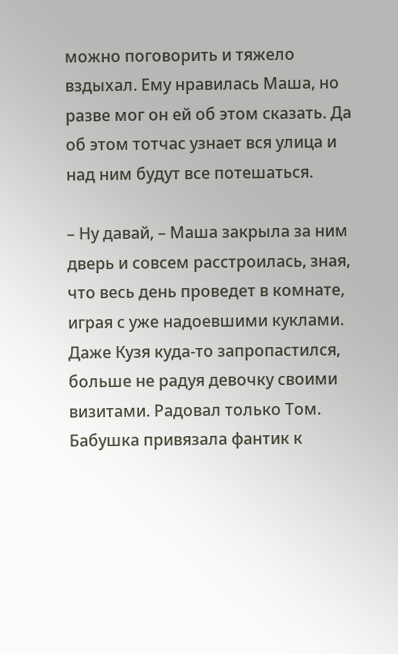можно поговорить и тяжело вздыхал. Ему нравилась Маша, но разве мог он ей об этом сказать. Да об этом тотчас узнает вся улица и над ним будут все потешаться.

– Ну давай, – Маша закрыла за ним дверь и совсем расстроилась, зная, что весь день проведет в комнате, играя с уже надоевшими куклами. Даже Кузя куда-то запропастился, больше не радуя девочку своими визитами. Радовал только Том. Бабушка привязала фантик к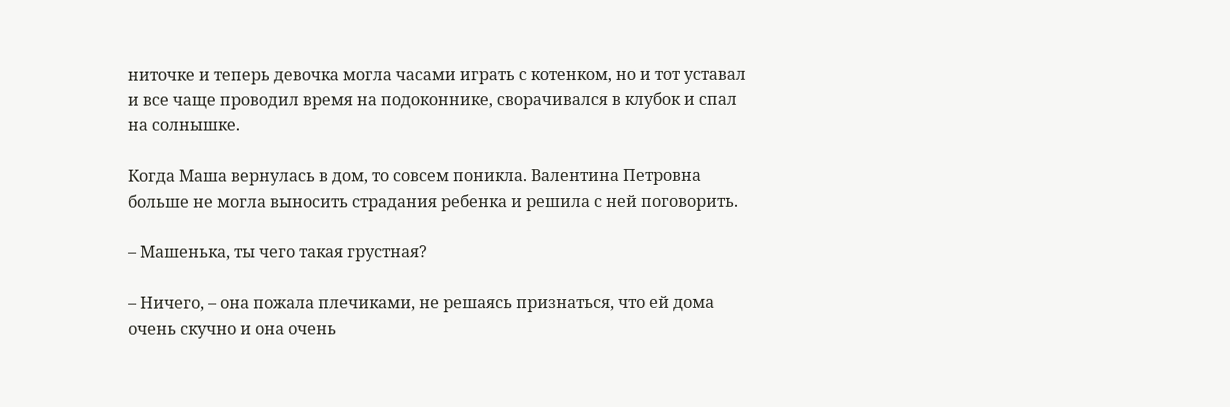ниточке и теперь девочка могла часами играть с котенком, но и тот уставал и все чаще проводил время на подоконнике, сворачивался в клубок и спал на солнышке.

Когда Маша вернулась в дом, то совсем поникла. Валентина Петровна больше не могла выносить страдания ребенка и решила с ней поговорить.

– Машенька, ты чего такая грустная?

– Ничего, – она пожала плечиками, не решаясь признаться, что ей дома очень скучно и она очень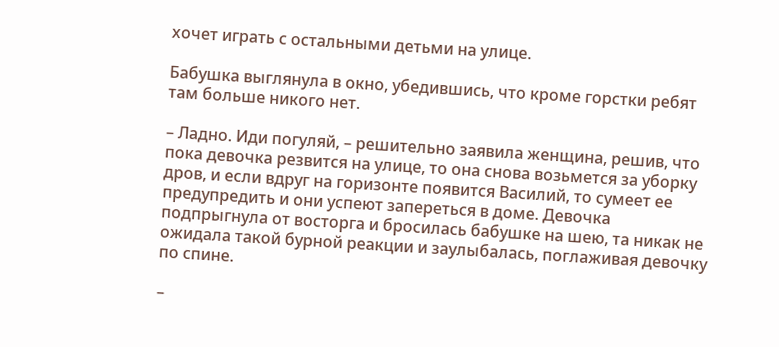хочет играть с остальными детьми на улице.

Бабушка выглянула в окно, убедившись, что кроме горстки ребят там больше никого нет.

– Ладно. Иди погуляй, – решительно заявила женщина, решив, что пока девочка резвится на улице, то она снова возьмется за уборку дров, и если вдруг на горизонте появится Василий, то сумеет ее предупредить и они успеют запереться в доме. Девочка подпрыгнула от восторга и бросилась бабушке на шею, та никак не ожидала такой бурной реакции и заулыбалась, поглаживая девочку по спине.

–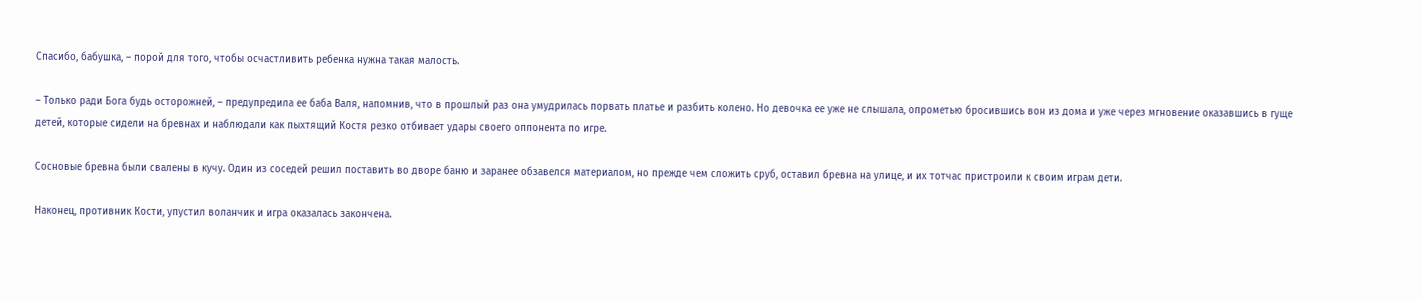Спасибо, бабушка, – порой для того, чтобы осчастливить ребенка нужна такая малость.

– Только ради Бога будь осторожней, – предупредила ее баба Валя, напомнив, что в прошлый раз она умудрилась порвать платье и разбить колено. Но девочка ее уже не слышала, опрометью бросившись вон из дома и уже через мгновение оказавшись в гуще детей, которые сидели на бревнах и наблюдали как пыхтящий Костя резко отбивает удары своего оппонента по игре.

Сосновые бревна были свалены в кучу. Один из соседей решил поставить во дворе баню и заранее обзавелся материалом, но прежде чем сложить сруб, оставил бревна на улице, и их тотчас пристроили к своим играм дети.

Наконец, противник Кости, упустил воланчик и игра оказалась закончена.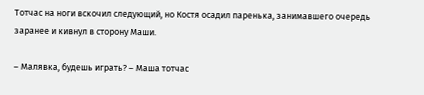Тотчас на ноги вскочил следующий, но Костя осадил паренька, занимавшего очередь заранее и кивнул в сторону Маши.

– Малявка, будешь играть? – Маша тотчас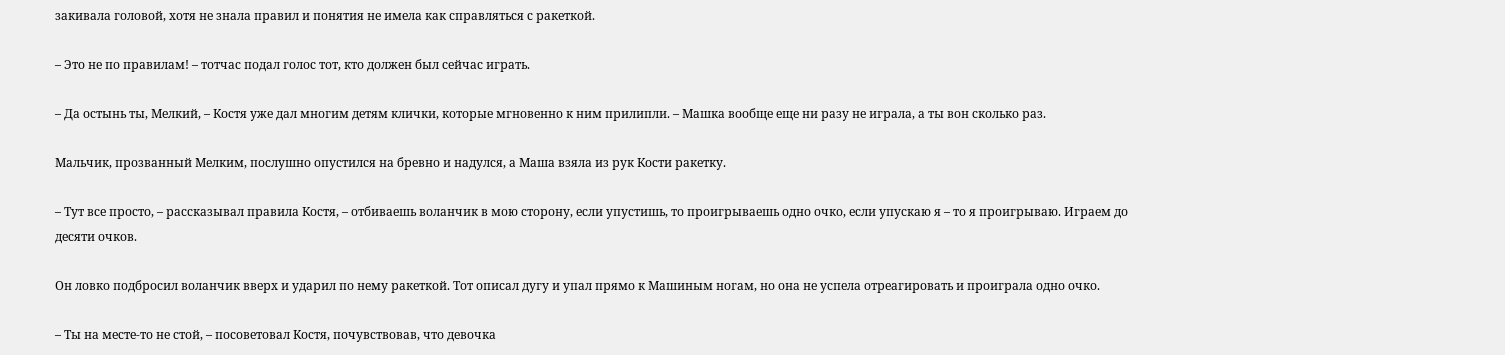закивала головой, хотя не знала правил и понятия не имела как справляться с ракеткой.

– Это не по правилам! – тотчас подал голос тот, кто должен был сейчас играть.

– Да остынь ты, Мелкий, – Костя уже дал многим детям клички, которые мгновенно к ним прилипли. – Машка вообще еще ни разу не играла, а ты вон сколько раз.

Мальчик, прозванный Мелким, послушно опустился на бревно и надулся, а Маша взяла из рук Кости ракетку.

– Тут все просто, – рассказывал правила Костя, – отбиваешь воланчик в мою сторону, если упустишь, то проигрываешь одно очко, если упускаю я – то я проигрываю. Играем до десяти очков.

Он ловко подбросил воланчик вверх и ударил по нему ракеткой. Тот описал дугу и упал прямо к Машиным ногам, но она не успела отреагировать и проиграла одно очко.

– Ты на месте-то не стой, – посоветовал Костя, почувствовав, что девочка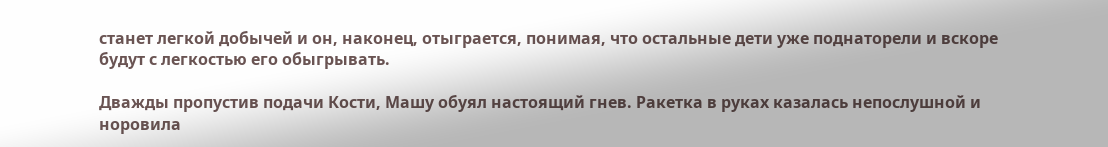станет легкой добычей и он, наконец, отыграется, понимая, что остальные дети уже поднаторели и вскоре будут с легкостью его обыгрывать.

Дважды пропустив подачи Кости, Машу обуял настоящий гнев. Ракетка в руках казалась непослушной и норовила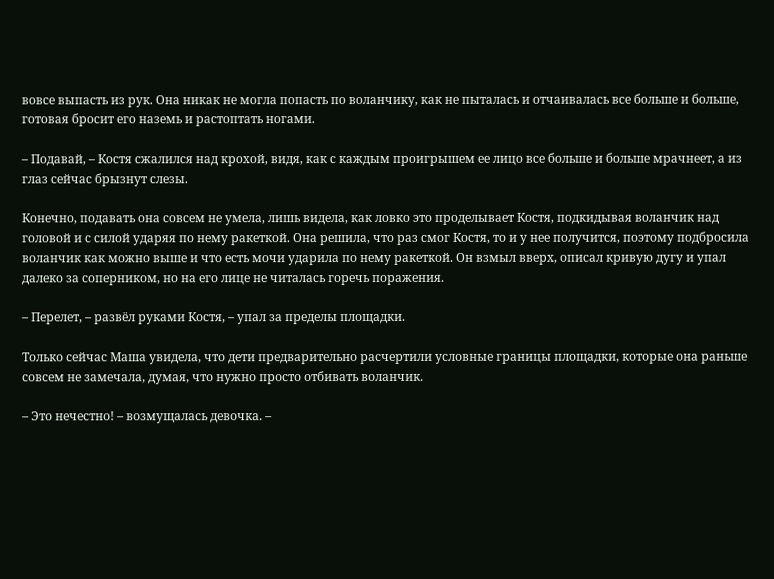вовсе выпасть из рук. Она никак не могла попасть по воланчику, как не пыталась и отчаивалась все больше и больше, готовая бросит его наземь и растоптать ногами.

– Подавай, – Костя сжалился над крохой, видя, как с каждым проигрышем ее лицо все больше и больше мрачнеет, а из глаз сейчас брызнут слезы.

Конечно, подавать она совсем не умела, лишь видела, как ловко это проделывает Костя, подкидывая воланчик над головой и с силой ударяя по нему ракеткой. Она решила, что раз смог Костя, то и у нее получится, поэтому подбросила воланчик как можно выше и что есть мочи ударила по нему ракеткой. Он взмыл вверх, описал кривую дугу и упал далеко за соперником, но на его лице не читалась горечь поражения.

– Перелет, – развёл руками Костя, – упал за пределы площадки.

Только сейчас Маша увидела, что дети предварительно расчертили условные границы площадки, которые она раньше совсем не замечала, думая, что нужно просто отбивать воланчик.

– Это нечестно! – возмущалась девочка. –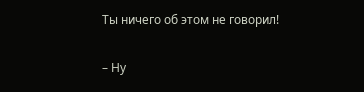Ты ничего об этом не говорил!

– Ну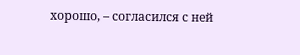хорошо, – согласился с ней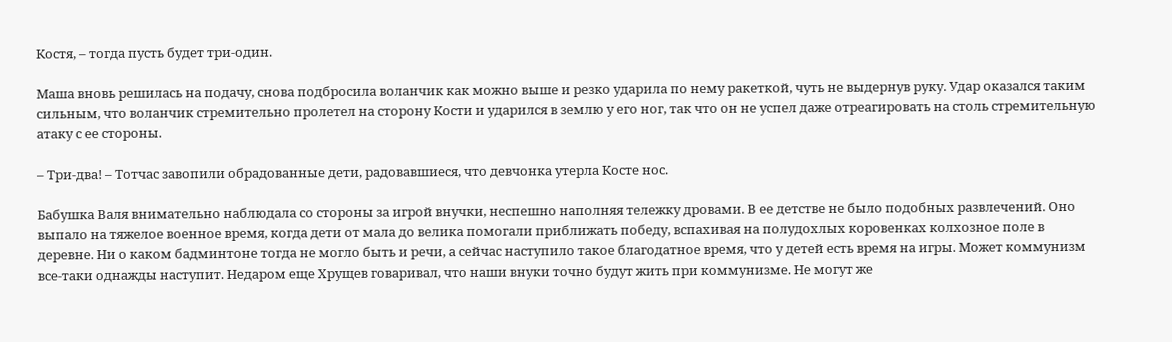Костя, – тогда пусть будет три-один.

Маша вновь решилась на подачу, снова подбросила воланчик как можно выше и резко ударила по нему ракеткой, чуть не выдернув руку. Удар оказался таким сильным, что воланчик стремительно пролетел на сторону Кости и ударился в землю у его ног, так что он не успел даже отреагировать на столь стремительную атаку с ее стороны.

– Три-два! – Тотчас завопили обрадованные дети, радовавшиеся, что девчонка утерла Косте нос.

Бабушка Валя внимательно наблюдала со стороны за игрой внучки, неспешно наполняя тележку дровами. В ее детстве не было подобных развлечений. Оно выпало на тяжелое военное время, когда дети от мала до велика помогали приближать победу, вспахивая на полудохлых коровенках колхозное поле в деревне. Ни о каком бадминтоне тогда не могло быть и речи, а сейчас наступило такое благодатное время, что у детей есть время на игры. Может коммунизм все-таки однажды наступит. Недаром еще Хрущев говаривал, что наши внуки точно будут жить при коммунизме. Не могут же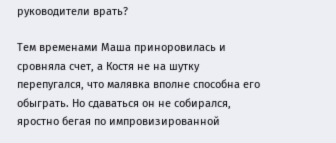руководители врать?

Тем временами Маша приноровилась и сровняла счет, а Костя не на шутку перепугался, что малявка вполне способна его обыграть. Но сдаваться он не собирался, яростно бегая по импровизированной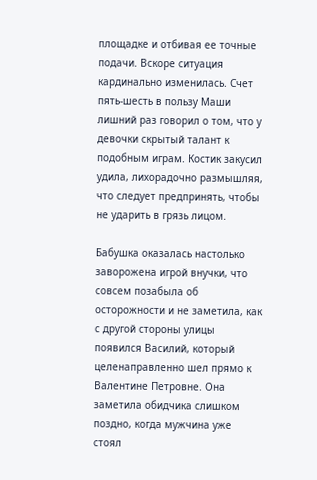площадке и отбивая ее точные подачи. Вскоре ситуация кардинально изменилась. Счет пять-шесть в пользу Маши лишний раз говорил о том, что у девочки скрытый талант к подобным играм. Костик закусил удила, лихорадочно размышляя, что следует предпринять, чтобы не ударить в грязь лицом.

Бабушка оказалась настолько заворожена игрой внучки, что совсем позабыла об осторожности и не заметила, как с другой стороны улицы появился Василий, который целенаправленно шел прямо к Валентине Петровне. Она заметила обидчика слишком поздно, когда мужчина уже стоял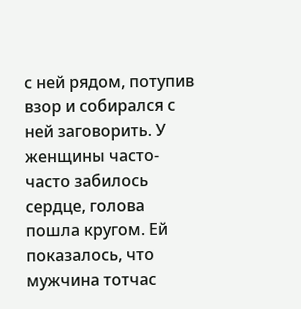с ней рядом, потупив взор и собирался с ней заговорить. У женщины часто-часто забилось сердце, голова пошла кругом. Ей показалось, что мужчина тотчас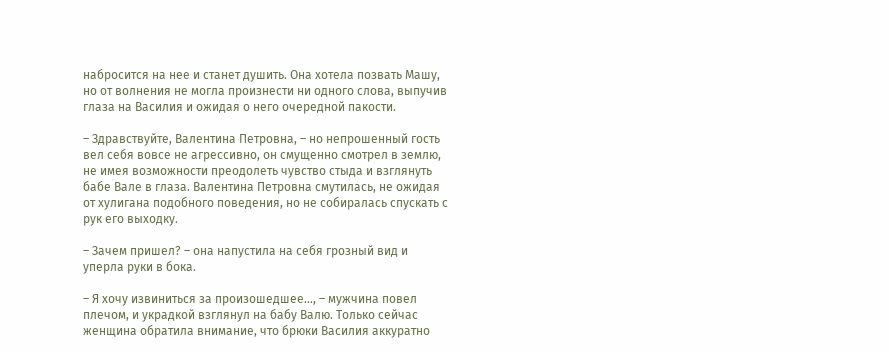набросится на нее и станет душить. Она хотела позвать Машу, но от волнения не могла произнести ни одного слова, выпучив глаза на Василия и ожидая о него очередной пакости.

– Здравствуйте, Валентина Петровна, – но непрошенный гость вел себя вовсе не агрессивно, он смущенно смотрел в землю, не имея возможности преодолеть чувство стыда и взглянуть бабе Вале в глаза. Валентина Петровна смутилась, не ожидая от хулигана подобного поведения, но не собиралась спускать с рук его выходку.

– Зачем пришел? – она напустила на себя грозный вид и уперла руки в бока.

– Я хочу извиниться за произошедшее…, – мужчина повел плечом, и украдкой взглянул на бабу Валю. Только сейчас женщина обратила внимание, что брюки Василия аккуратно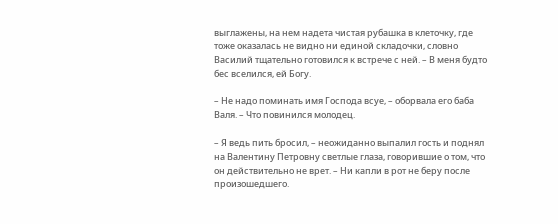выглажены, на нем надета чистая рубашка в клеточку, где тоже оказалась не видно ни единой складочки, словно Василий тщательно готовился к встрече с ней. – В меня будто бес вселился, ей Богу.

– Не надо поминать имя Господа всуе, – оборвала его баба Валя. – Что повинился молодец.

– Я ведь пить бросил, – неожиданно выпалил гость и поднял на Валентину Петровну светлые глаза, говорившие о том, что он действительно не врет. – Ни капли в рот не беру после произошедшего.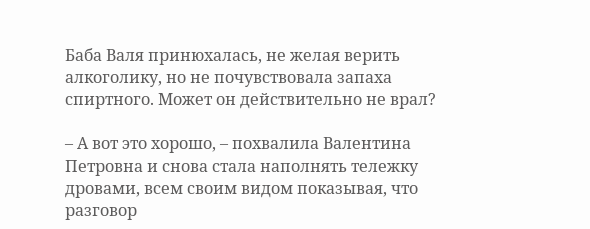Баба Валя принюхалась, не желая верить алкоголику, но не почувствовала запаха спиртного. Может он действительно не врал?

– А вот это хорошо, – похвалила Валентина Петровна и снова стала наполнять тележку дровами, всем своим видом показывая, что разговор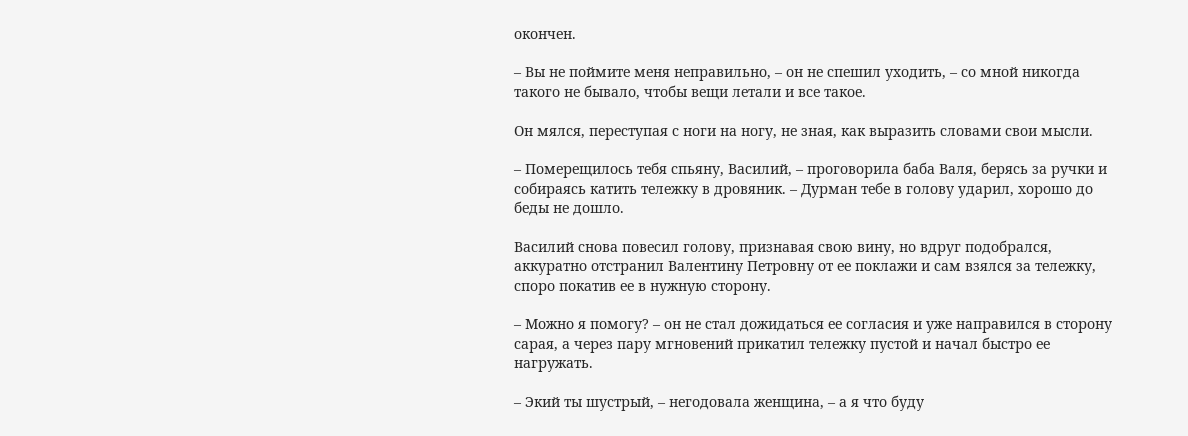окончен.

– Вы не поймите меня неправильно, – он не спешил уходить, – со мной никогда такого не бывало, чтобы вещи летали и все такое.

Он мялся, переступая с ноги на ногу, не зная, как выразить словами свои мысли.

– Померещилось тебя спьяну, Василий, – проговорила баба Валя, берясь за ручки и собираясь катить тележку в дровяник. – Дурман тебе в голову ударил, хорошо до беды не дошло.

Василий снова повесил голову, признавая свою вину, но вдруг подобрался, аккуратно отстранил Валентину Петровну от ее поклажи и сам взялся за тележку, споро покатив ее в нужную сторону.

– Можно я помогу? – он не стал дожидаться ее согласия и уже направился в сторону сарая, а через пару мгновений прикатил тележку пустой и начал быстро ее нагружать.

– Экий ты шустрый, – негодовала женщина, – а я что буду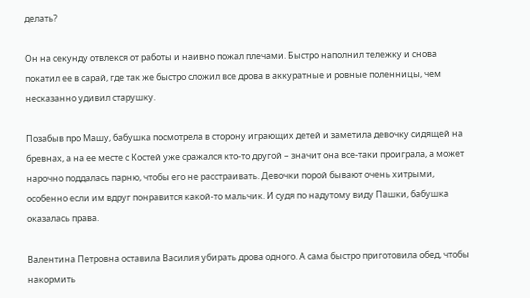делать?

Он на секунду отвлекся от работы и наивно пожал плечами. Быстро наполнил тележку и снова покатил ее в сарай, где так же быстро сложил все дрова в аккуратные и ровные поленницы, чем несказанно удивил старушку.

Позабыв про Машу, бабушка посмотрела в сторону играющих детей и заметила девочку сидящей на бревнах, а на ее месте с Костей уже сражался кто-то другой – значит она все-таки проиграла, а может нарочно поддалась парню, чтобы его не расстраивать. Девочки порой бывают очень хитрыми, особенно если им вдруг понравится какой-то мальчик. И судя по надутому виду Пашки, бабушка оказалась права.

Валентина Петровна оставила Василия убирать дрова одного. А сама быстро приготовила обед, чтобы накормить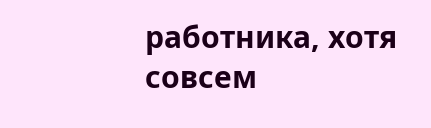работника, хотя совсем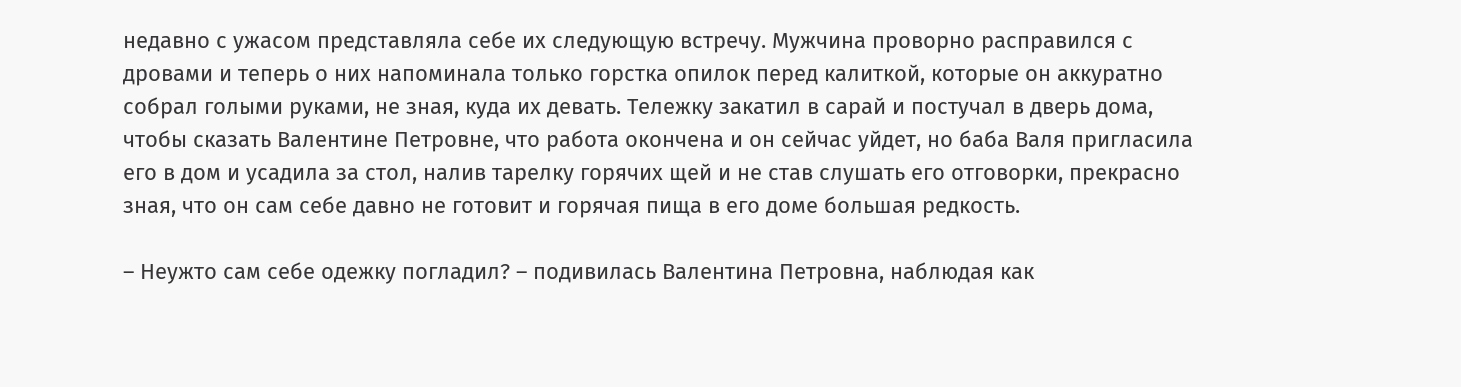недавно с ужасом представляла себе их следующую встречу. Мужчина проворно расправился с дровами и теперь о них напоминала только горстка опилок перед калиткой, которые он аккуратно собрал голыми руками, не зная, куда их девать. Тележку закатил в сарай и постучал в дверь дома, чтобы сказать Валентине Петровне, что работа окончена и он сейчас уйдет, но баба Валя пригласила его в дом и усадила за стол, налив тарелку горячих щей и не став слушать его отговорки, прекрасно зная, что он сам себе давно не готовит и горячая пища в его доме большая редкость.

– Неужто сам себе одежку погладил? – подивилась Валентина Петровна, наблюдая как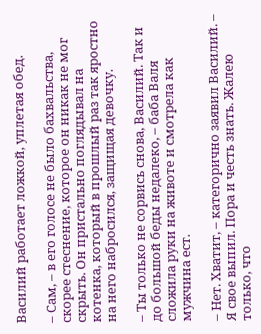Василий работает ложкой, уплетая обед.

– Сам, – в его голосе не было бахвальства, скорее стеснение, которое он никак не мог скрыть. Он пристально поглядывал на котенка, который в прошлый раз так яростно на него набросился, защищая девочку.

– Ты только не сорвись снова, Василий. Так и до большой беды недалеко, – баба Валя сложила руки на животе и смотрела как мужчина ест.

– Нет. Хватит, – категорично заявил Василий. – Я свое выпил. Пора и честь знать. Жалею только, что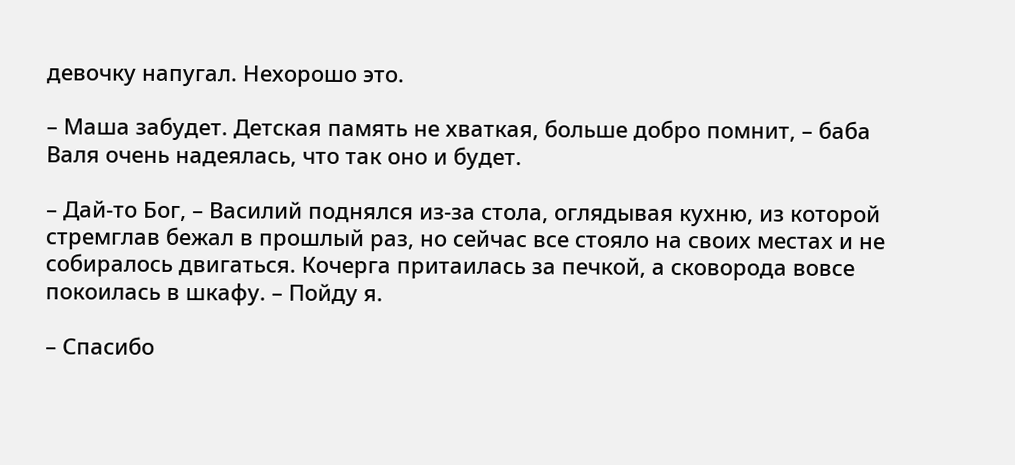девочку напугал. Нехорошо это.

– Маша забудет. Детская память не хваткая, больше добро помнит, – баба Валя очень надеялась, что так оно и будет.

– Дай-то Бог, – Василий поднялся из-за стола, оглядывая кухню, из которой стремглав бежал в прошлый раз, но сейчас все стояло на своих местах и не собиралось двигаться. Кочерга притаилась за печкой, а сковорода вовсе покоилась в шкафу. – Пойду я.

– Спасибо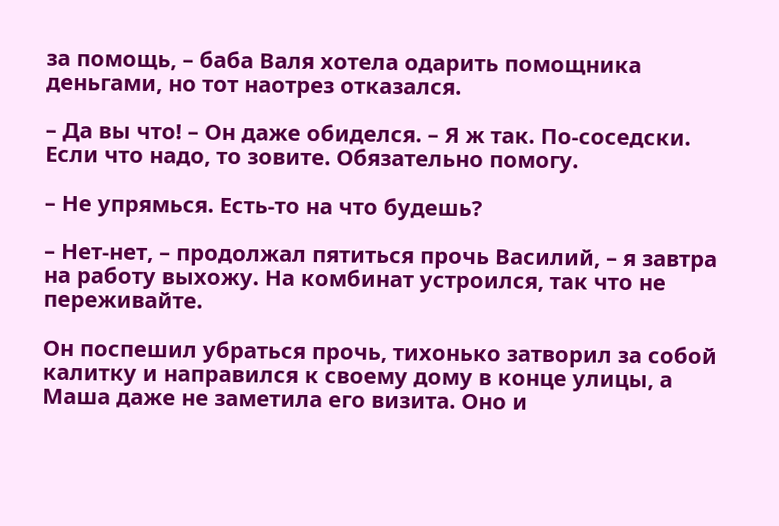за помощь, – баба Валя хотела одарить помощника деньгами, но тот наотрез отказался.

– Да вы что! – Он даже обиделся. – Я ж так. По-соседски. Если что надо, то зовите. Обязательно помогу.

– Не упрямься. Есть-то на что будешь?

– Нет-нет, – продолжал пятиться прочь Василий, – я завтра на работу выхожу. На комбинат устроился, так что не переживайте.

Он поспешил убраться прочь, тихонько затворил за собой калитку и направился к своему дому в конце улицы, а Маша даже не заметила его визита. Оно и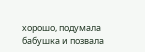хорошо, подумала бабушка и позвала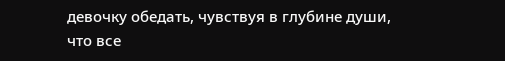девочку обедать, чувствуя в глубине души, что все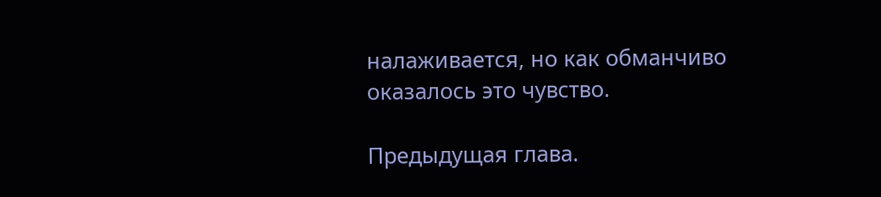налаживается, но как обманчиво оказалось это чувство.

Предыдущая глава.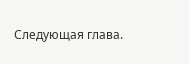Следующая глава.